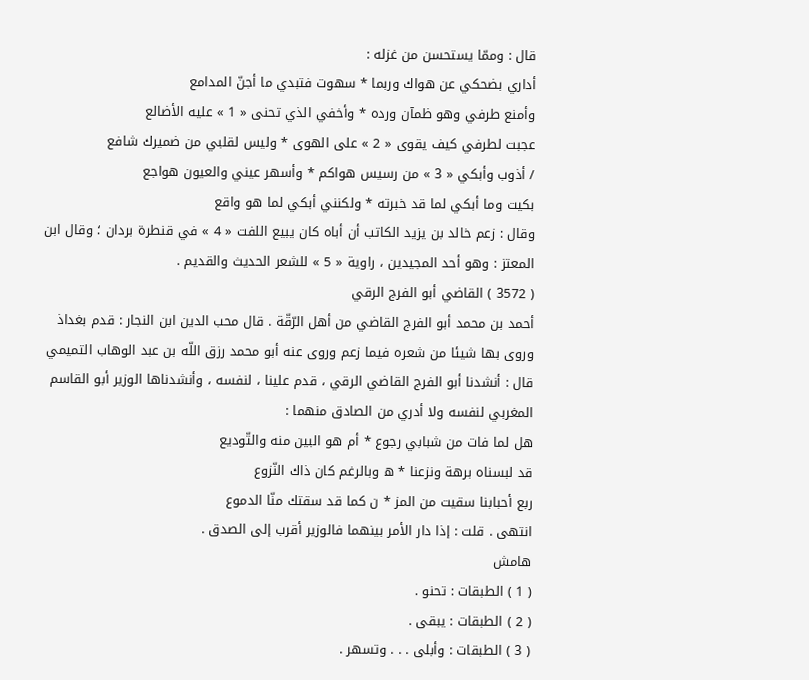قال : وممّا يستحسن من غزله :
أداري بضحكي عن هواك وربما * سهوت فتبدي ما أجنّ المدامع
وأمنع طرفي وهو ظمآن ورده * وأخفي الذي تحنى « 1 » عليه الأضالع
عجبت لطرفي كيف يقوى « 2 » على الهوى * وليس لقلبي من ضميرك شافع
/ أذوب وأبكي « 3 » من رسيس هواكم * وأسهر عيني والعيون هواجع
بكيت وما أبكي لما قد خبرته * ولكنني أبكي لما هو واقع
وقال : زعم خالد بن يزيد الكاتب أن أباه كان يبيع اللفت « 4 » في قنطرة بردان ؛ وقال ابن المعتز : وهو أحد المجيدين ، راوية « 5 » للشعر الحديث والقديم .
( 3572 ) القاضي أبو الفرج الرقي
أحمد بن محمد أبو الفرج القاضي من أهل الرّقّة . قال محب الدين ابن النجار : قدم بغداذ وروى بها شيئا من شعره فيما زعم وروى عنه أبو محمد رزق اللّه بن عبد الوهاب التميمي قال : أنشدنا أبو الفرج القاضي الرقي ، قدم علينا ، لنفسه ، وأنشدناها الوزير أبو القاسم المغربي لنفسه ولا أدري من الصادق منهما :
هل لما فات من شبابي رجوع * أم هو البين منه والتّوديع
قد لبسناه برهة ونزعنا * ه وبالرغم كان ذاك النّزوع
ربع أحبابنا سقيت من المز * ن كما قد سقتك منّا الدموع
انتهى . قلت : إذا دار الأمر بينهما فالوزير أقرب إلى الصدق .
هامش
( 1 ) الطبقات : تحنو .
( 2 ) الطبقات : يبقى .
( 3 ) الطبقات : وأبلى . . . وتسهر .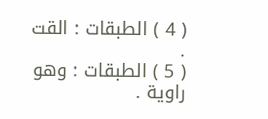( 4 ) الطبقات : القت .
( 5 ) الطبقات : وهو راوية .